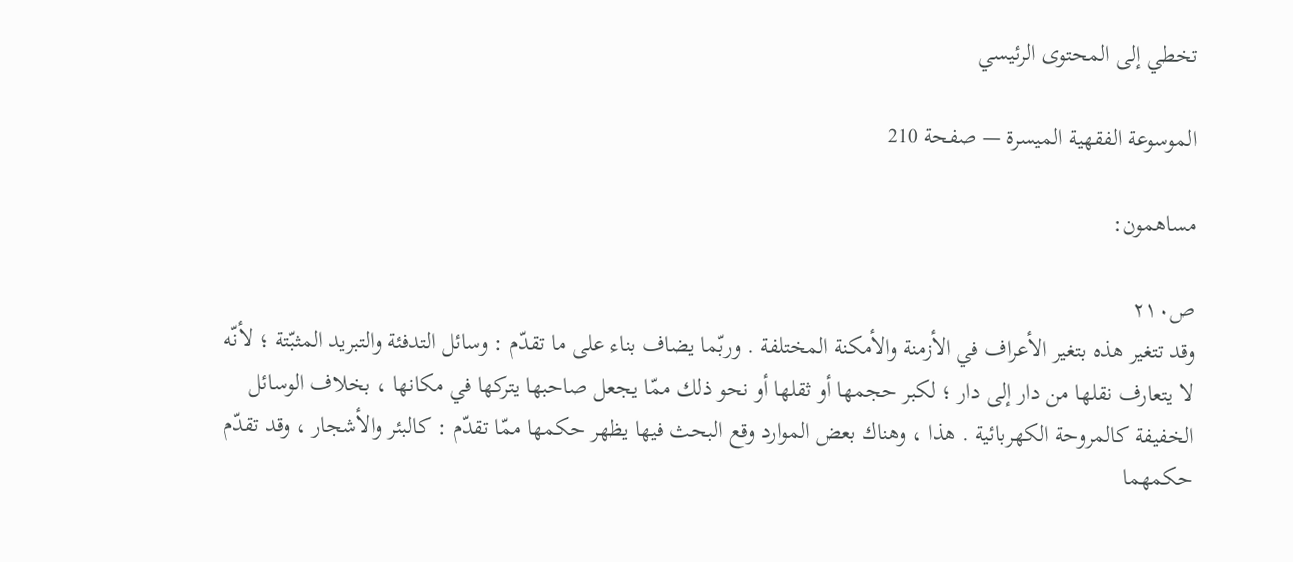تخطي إلى المحتوى الرئيسي

الموسوعة الفقهية الميسرة — صفحة 210

مساهمون:

ص٢١٠
وقد تتغير هذه بتغير الأعراف في الأزمنة والأمكنة المختلفة . وربّما يضاف بناء على ما تقدّم : وسائل التدفئة والتبريد المثبّتة ؛ لأنّه لا يتعارف نقلها من دار إلى دار ؛ لكبر حجمها أو ثقلها أو نحو ذلك ممّا يجعل صاحبها يتركها في مكانها ، بخلاف الوسائل الخفيفة كالمروحة الكهربائية . هذا ، وهناك بعض الموارد وقع البحث فيها يظهر حكمها ممّا تقدّم : كالبئر والأشجار ، وقد تقدّم حكمهما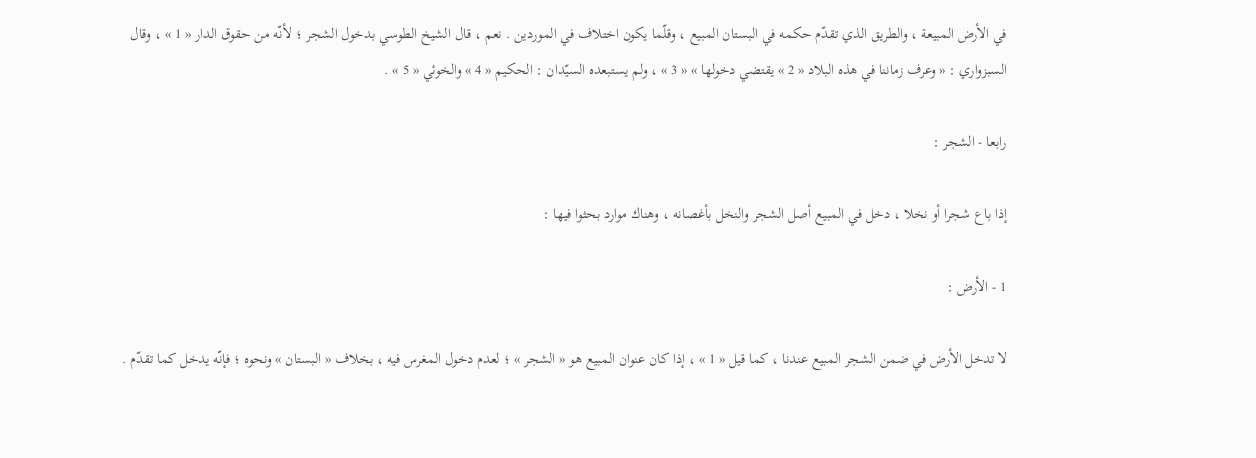في الأرض المبيعة ، والطريق الذي تقدّم حكمه في البستان المبيع ، وقلّما يكون اختلاف في الموردين . نعم ، قال الشيخ الطوسي بدخول الشجر ؛ لأنّه من حقوق الدار « 1 » ، وقال السبزواري : « وعرف زماننا في هذه البلاد « 2 » يقتضي دخولها » « 3 » ، ولم يستبعده السيّدان : الحكيم « 4 » والخوئي « 5 » .

رابعا - الشجر :

إذا باع شجرا أو نخلا ، دخل في المبيع أصل الشجر والنخل بأغصانه ، وهناك موارد بحثوا فيها :

1 - الأرض :

لا تدخل الأرض في ضمن الشجر المبيع عندنا ، كما قيل « 1 » ، إذا كان عنوان المبيع هو « الشجر » ؛ لعدم دخول المغرس فيه ، بخلاف « البستان » ونحوه ؛ فإنّه يدخل كما تقدّم .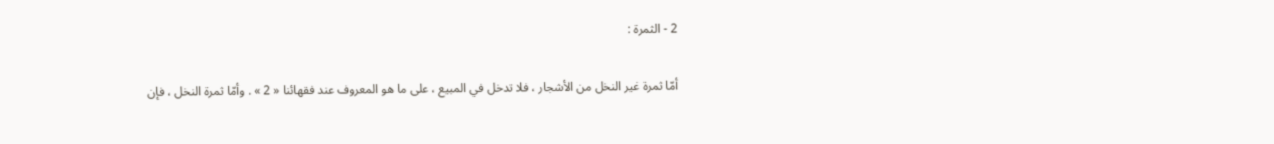2 - الثمرة :

أمّا ثمرة غير النخل من الأشجار ، فلا تدخل في المبيع ، على ما هو المعروف عند فقهائنا « 2 » . وأمّا ثمرة النخل ، فإن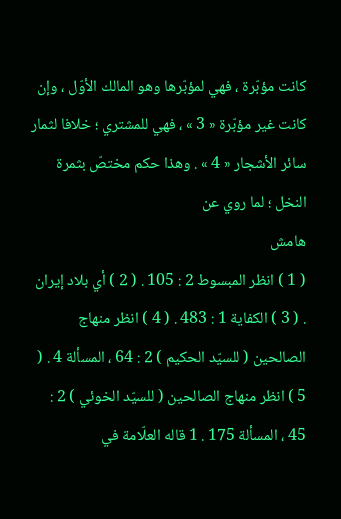كانت مؤبّرة ، فهي لمؤبّرها وهو المالك الأوّل ، وإن كانت غير مؤبّرة « 3 » ، فهي للمشتري ؛ خلافا لثمار سائر الأشجار « 4 » . وهذا حكم مختصّ بثمرة النخل ؛ لما روي عن
هامش
( 1 ) انظر المبسوط 2 : 105 . ( 2 ) أي بلاد إيران . ( 3 ) الكفاية 1 : 483 . ( 4 ) انظر منهاج الصالحين ( للسيّد الحكيم ) 2 : 64 ، المسألة 4 . ( 5 ) انظر منهاج الصالحين ( للسيّد الخوئي ) 2 : 45 ، المسألة 175 . 1 قاله العلّامة في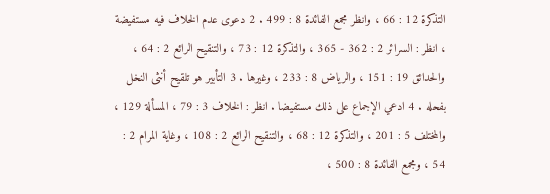التذكرة 12 : 66 ، وانظر مجمع الفائدة 8 : 499 . 2 دعوى عدم الخلاف فيه مستفيضة ، انظر : السرائر 2 : 362 - 365 ، والتذكرة 12 : 73 ، والتنقيح الرائع 2 : 64 ، والحدائق 19 : 151 ، والرياض 8 : 233 ، وغيرها . 3 التأبير هو تلقيح أنثى النخل بفحله . 4 ادعي الإجماع على ذلك مستفيضا . انظر : الخلاف 3 : 79 ، المسألة 129 ، والمختلف 5 : 201 ، والتذكرة 12 : 68 ، والتنقيح الرائع 2 : 108 ، وغاية المرام 2 : 54 ، ومجمع الفائدة 8 : 500 ،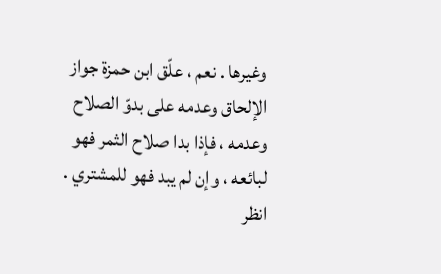وغيرها . نعم ، علّق ابن حمزة جواز الإلحاق وعدمه على بدوّ الصلاح وعدمه ، فإذا بدا صلاح الثمر فهو لبائعه ، وإن لم يبد فهو للمشتري . انظر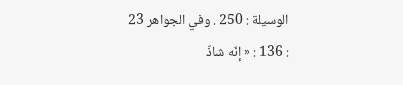الوسيلة : 250 . وفي الجواهر 23 : 136 : « إنّه شاذّ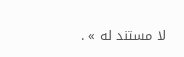لا مستند له » .